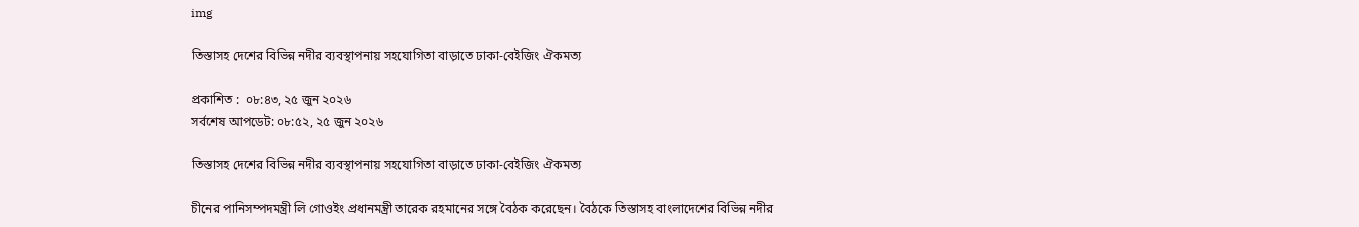img

তিস্তাসহ দেশের বিভিন্ন নদীর ব্যবস্থাপনায় সহযোগিতা বাড়াতে ঢাকা-বেইজিং ঐকমত্য

প্রকাশিত :  ০৮:৪৩, ২৫ জুন ২০২৬
সর্বশেষ আপডেট: ০৮:৫২, ২৫ জুন ২০২৬

তিস্তাসহ দেশের বিভিন্ন নদীর ব্যবস্থাপনায় সহযোগিতা বাড়াতে ঢাকা-বেইজিং ঐকমত্য

চীনের পানিসম্পদমন্ত্রী লি গোওইং প্রধানমন্ত্রী তারেক রহমানের সঙ্গে বৈঠক করেছেন। বৈঠকে তিস্তাসহ বাংলাদেশের বিভিন্ন নদীর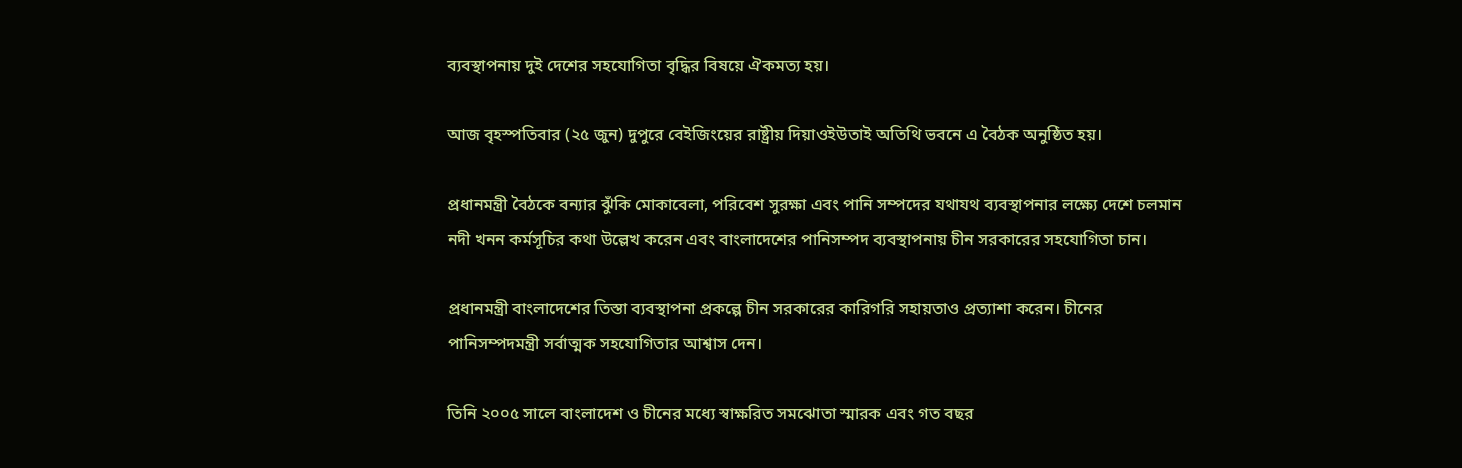ব্যবস্থাপনায় দুই দেশের সহযোগিতা বৃদ্ধির বিষয়ে ঐকমত্য হয়।

আজ বৃহস্পতিবার (২৫ জুন) দুপুরে বেইজিংয়ের রাষ্ট্রীয় দিয়াওইউতাই অতিথি ভবনে এ বৈঠক অনুষ্ঠিত হয়।

প্রধানমন্ত্রী বৈঠকে বন্যার ঝুঁকি মোকাবেলা, পরিবেশ সুরক্ষা এবং পানি সম্পদের যথাযথ ব্যবস্থাপনার লক্ষ্যে দেশে চলমান নদী খনন কর্মসূচির কথা উল্লেখ করেন এবং বাংলাদেশের পানিসম্পদ ব্যবস্থাপনায় চীন সরকারের সহযোগিতা চান।

প্রধানমন্ত্রী বাংলাদেশের তিস্তা ব্যবস্থাপনা প্রকল্পে চীন সরকারের কারিগরি সহায়তাও প্রত্যাশা করেন। চীনের পানিসম্পদমন্ত্রী সর্বাত্মক সহযোগিতার আশ্বাস দেন।

তিনি ২০০৫ সালে বাংলাদেশ ও চীনের মধ্যে স্বাক্ষরিত সমঝোতা স্মারক এবং গত বছর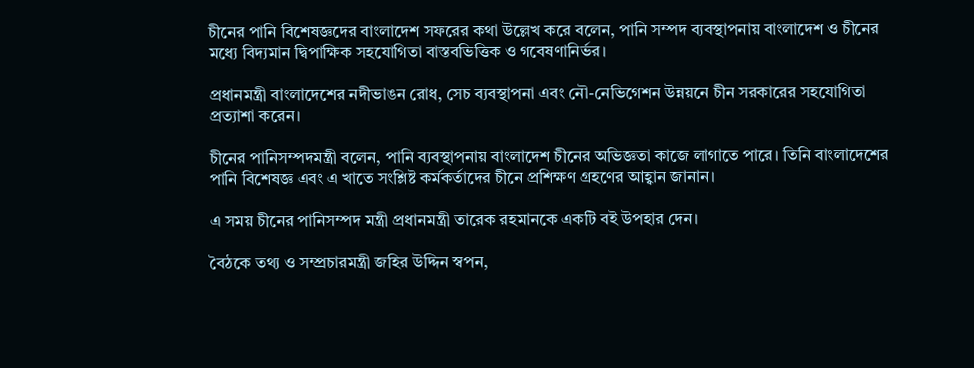চীনের পানি বিশেষজ্ঞদের বাংলাদেশ সফরের কথা উল্লেখ করে বলেন, পানি সম্পদ ব্যবস্থাপনায় বাংলাদেশ ও চীনের মধ্যে বিদ্যমান দ্বিপাক্ষিক সহযোগিতা বাস্তবভিত্তিক ও গবেষণানির্ভর।

প্রধানমন্ত্রী বাংলাদেশের নদীভাঙন রোধ, সেচ ব্যবস্থাপনা এবং নৌ-নেভিগেশন উন্নয়নে চীন সরকারের সহযোগিতা প্রত্যাশা করেন।

চীনের পানিসম্পদমন্ত্রী বলেন, পানি ব্যবস্থাপনায় বাংলাদেশ চীনের অভিজ্ঞতা কাজে লাগাতে পারে। তিনি বাংলাদেশের পানি বিশেষজ্ঞ এবং এ খাতে সংশ্লিষ্ট কর্মকর্তাদের চীনে প্রশিক্ষণ গ্রহণের আহ্বান জানান।

এ সময় চীনের পানিসম্পদ মন্ত্রী প্রধানমন্ত্রী তারেক রহমানকে একটি বই উপহার দেন।

বৈঠকে তথ্য ও সম্প্রচারমন্ত্রী জহির উদ্দিন স্বপন,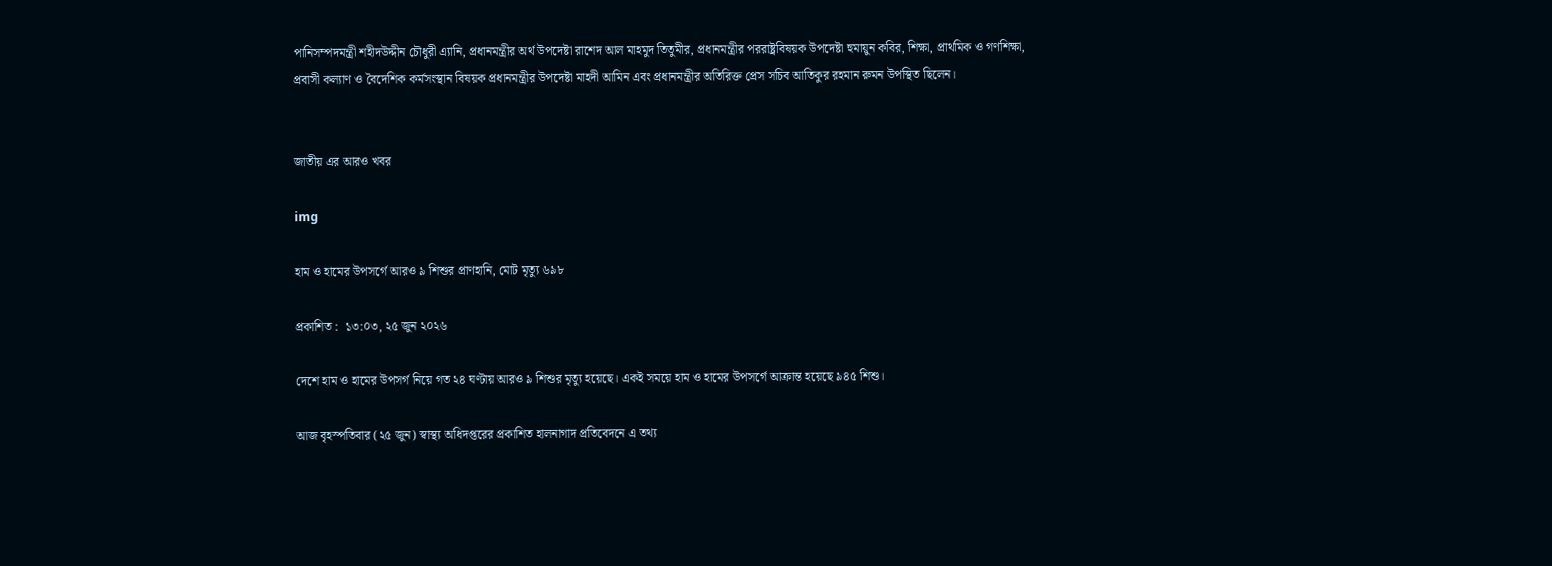পানিসম্পদমন্ত্রী শহীদউদ্দীন চৌধুরী এ্যানি, প্রধানমন্ত্রীর অর্থ উপদেষ্টা রাশেদ আল মাহমুদ তিতুমীর, প্রধানমন্ত্রীর পররাষ্ট্রবিষয়ক উপদেষ্টা হুমায়ুন কবির, শিক্ষা, প্রাথমিক ও গণশিক্ষা, প্রবাসী কল্যাণ ও বৈদেশিক কর্মসংস্থান বিষয়ক প্রধানমন্ত্রীর উপদেষ্টা মাহদী আমিন এবং প্রধানমন্ত্রীর অতিরিক্ত প্রেস সচিব আতিকুর রহমান রুমন উপস্থিত ছিলেন।


জাতীয় এর আরও খবর

img

হাম ও হামের উপসর্গে আরও ৯ শিশুর প্রাণহানি, মোট মৃত্যু ৬৯৮

প্রকাশিত :  ১৩:০৩, ২৫ জুন ২০২৬

দেশে হাম ও হামের উপসর্গ নিয়ে গত ২৪ ঘণ্টায় আরও ৯ শিশুর মৃত্যু হয়েছে। একই সময়ে হাম ও হামের উপসর্গে আক্রান্ত হয়েছে ৯৪৫ শিশু।

আজ বৃহস্পতিবার (২৫ জুন) স্বাস্থ্য অধিদপ্তরের প্রকাশিত হালনাগাদ প্রতিবেদনে এ তথ্য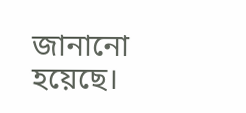জানানো হয়েছে।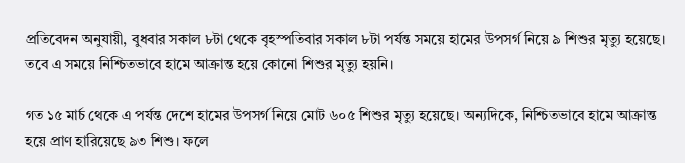প্রতিবেদন অনুযায়ী, বুধবার সকাল ৮টা থেকে বৃহস্পতিবার সকাল ৮টা পর্যন্ত সময়ে হামের উপসর্গ নিয়ে ৯ শিশুর মৃত্যু হয়েছে। তবে এ সময়ে নিশ্চিতভাবে হামে আক্রান্ত হয়ে কোনো শিশুর মৃত্যু হয়নি।

গত ১৫ মার্চ থেকে এ পর্যন্ত দেশে হামের উপসর্গ নিয়ে মোট ৬০৫ শিশুর মৃত্যু হয়েছে। অন্যদিকে, নিশ্চিতভাবে হামে আক্রান্ত হয়ে প্রাণ হারিয়েছে ৯৩ শিশু। ফলে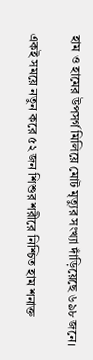হাম ও হামের উপসর্গ মিলিয়ে মোট মৃত্যুর সংখ্যা দাঁড়িয়েছে ৬৯৮ জনে।

একই সময়ে নতুন করে ৫২ জন শিশুর শরীরে নিশ্চিত হাম শনাক্ত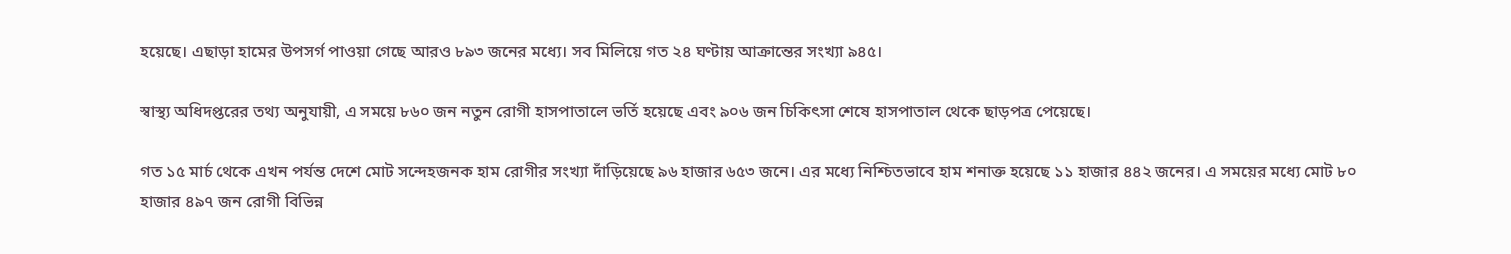হয়েছে। এছাড়া হামের উপসর্গ পাওয়া গেছে আরও ৮৯৩ জনের মধ্যে। সব মিলিয়ে গত ২৪ ঘণ্টায় আক্রান্তের সংখ্যা ৯৪৫।

স্বাস্থ্য অধিদপ্তরের তথ্য অনুযায়ী, এ সময়ে ৮৬০ জন নতুন রোগী হাসপাতালে ভর্তি হয়েছে এবং ৯০৬ জন চিকিৎসা শেষে হাসপাতাল থেকে ছাড়পত্র পেয়েছে।

গত ১৫ মার্চ থেকে এখন পর্যন্ত দেশে মোট সন্দেহজনক হাম রোগীর সংখ্যা দাঁড়িয়েছে ৯৬ হাজার ৬৫৩ জনে। এর মধ্যে নিশ্চিতভাবে হাম শনাক্ত হয়েছে ১১ হাজার ৪৪২ জনের। এ সময়ের মধ্যে মোট ৮০ হাজার ৪৯৭ জন রোগী বিভিন্ন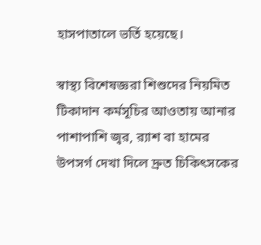হাসপাতালে ভর্তি হয়েছে।

স্বাস্থ্য বিশেষজ্ঞরা শিশুদের নিয়মিত টিকাদান কর্মসূচির আওতায় আনার পাশাপাশি জ্বর, র‌্যাশ বা হামের উপসর্গ দেখা দিলে দ্রুত চিকিৎসকের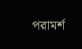পরামর্শ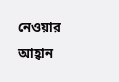নেওয়ার আহ্বান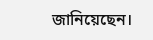জানিয়েছেন।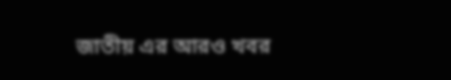জাতীয় এর আরও খবর